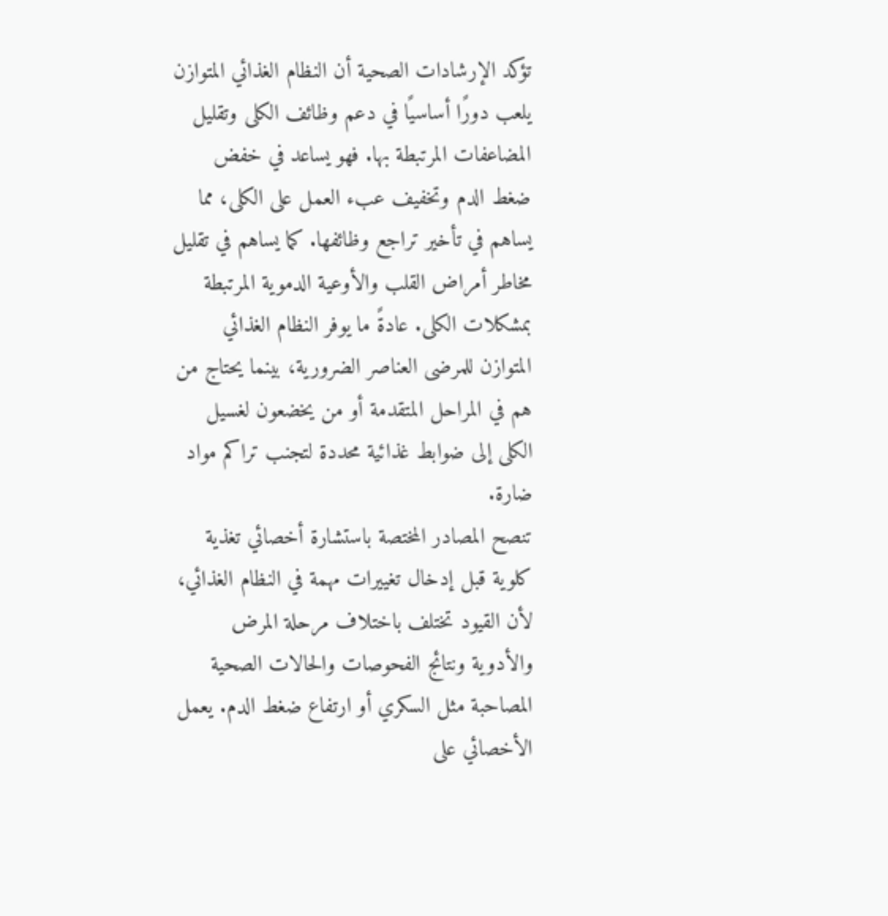تؤكد الإرشادات الصحية أن النظام الغذائي المتوازن يلعب دورًا أساسيًا في دعم وظائف الكلى وتقليل المضاعفات المرتبطة بها. فهو يساعد في خفض ضغط الدم وتخفيف عبء العمل على الكلى، مما يساهم في تأخير تراجع وظائفها. كما يساهم في تقليل مخاطر أمراض القلب والأوعية الدموية المرتبطة بمشكلات الكلى. عادةً ما يوفر النظام الغذائي المتوازن للمرضى العناصر الضرورية، بينما يحتاج من هم في المراحل المتقدمة أو من يخضعون لغسيل الكلى إلى ضوابط غذائية محددة لتجنب تراكم مواد ضارة.
تنصح المصادر المختصة باستشارة أخصائي تغذية كلوية قبل إدخال تغييرات مهمة في النظام الغذائي، لأن القيود تختلف باختلاف مرحلة المرض والأدوية ونتائج الفحوصات والحالات الصحية المصاحبة مثل السكري أو ارتفاع ضغط الدم. يعمل الأخصائي على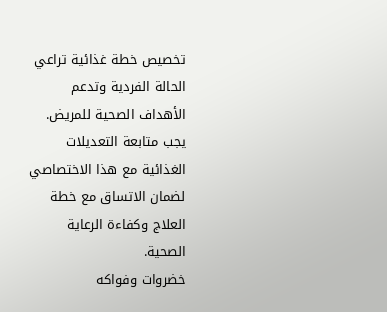تخصيص خطة غذائية تراعي الحالة الفردية وتدعم الأهداف الصحية للمريض. يجب متابعة التعديلات الغذائية مع هذا الاختصاصي لضمان الاتساق مع خطة العلاج وكفاءة الرعاية الصحية.
خضروات وفواكه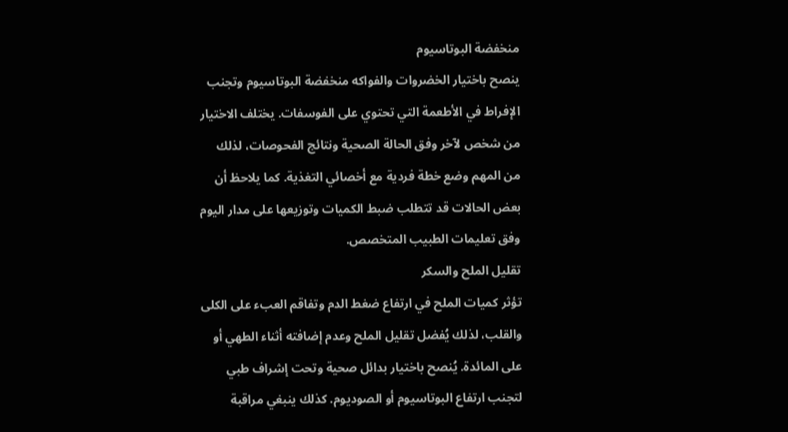منخفضة البوتاسيوم
ينصح باختيار الخضروات والفواكه منخفضة البوتاسيوم وتجنب الإفراط في الأطعمة التي تحتوي على الفوسفات. يختلف الاختيار من شخص لآخر وفق الحالة الصحية ونتائج الفحوصات، لذلك من المهم وضع خطة فردية مع أخصائي التغذية. كما يلاحظ أن بعض الحالات قد تتطلب ضبط الكميات وتوزيعها على مدار اليوم وفق تعليمات الطبيب المتخصص.
تقليل الملح والسكر
تؤثر كميات الملح في ارتفاع ضغط الدم وتفاقم العبء على الكلى والقلب، لذلك يُفضل تقليل الملح وعدم إضافته أثناء الطهي أو على المائدة. يُنصح باختيار بدائل صحية وتحت إشراف طبي لتجنب ارتفاع البوتاسيوم أو الصوديوم. كذلك ينبغي مراقبة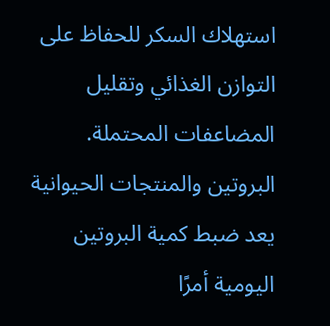استهلاك السكر للحفاظ على التوازن الغذائي وتقليل المضاعفات المحتملة.
البروتين والمنتجات الحيوانية
يعد ضبط كمية البروتين اليومية أمرًا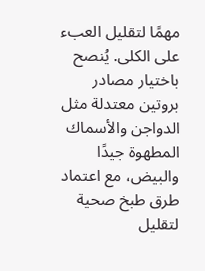مهمًا لتقليل العبء على الكلى. يُنصح باختيار مصادر بروتين معتدلة مثل الدواجن والأسماك المطهوة جيدًا والبيض، مع اعتماد طرق طبخ صحية لتقليل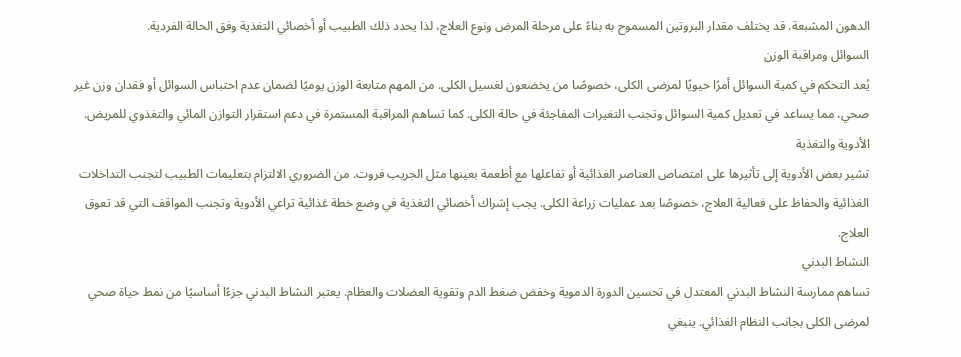الدهون المشبعة. قد يختلف مقدار البروتين المسموح به بناءً على مرحلة المرض ونوع العلاج، لذا يحدد ذلك الطبيب أو أخصائي التغذية وفق الحالة الفردية.
السوائل ومراقبة الوزن
يُعد التحكم في كمية السوائل أمرًا حيويًا لمرضى الكلى، خصوصًا من يخضعون لغسيل الكلى. من المهم متابعة الوزن يوميًا لضمان عدم احتباس السوائل أو فقدان وزن غير صحي، مما يساعد في تعديل كمية السوائل وتجنب التغيرات المفاجئة في حالة الكلى. كما تساهم المراقبة المستمرة في دعم استقرار التوازن المائي والتغذوي للمريض.
الأدوية والتغذية
تشير بعض الأدوية إلى تأثيرها على امتصاص العناصر الغذائية أو تفاعلها مع أطعمة بعينها مثل الجريب فروت. من الضروري الالتزام بتعليمات الطبيب لتجنب التداخلات الغذائية والحفاظ على فعالية العلاج، خصوصًا بعد عمليات زراعة الكلى. يجب إشراك أخصائي التغذية في وضع خطة غذائية تراعي الأدوية وتجنب المواقف التي قد تعوق العلاج.
النشاط البدني
تساهم ممارسة النشاط البدني المعتدل في تحسين الدورة الدموية وخفض ضغط الدم وتقوية العضلات والعظام. يعتبر النشاط البدني جزءًا أساسيًا من نمط حياة صحي لمرضى الكلى بجانب النظام الغذائي. ينبغي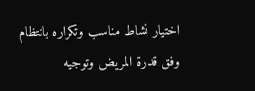اختيار نشاط مناسب وتكراره بانتظام وفق قدرة المريض وتوجيه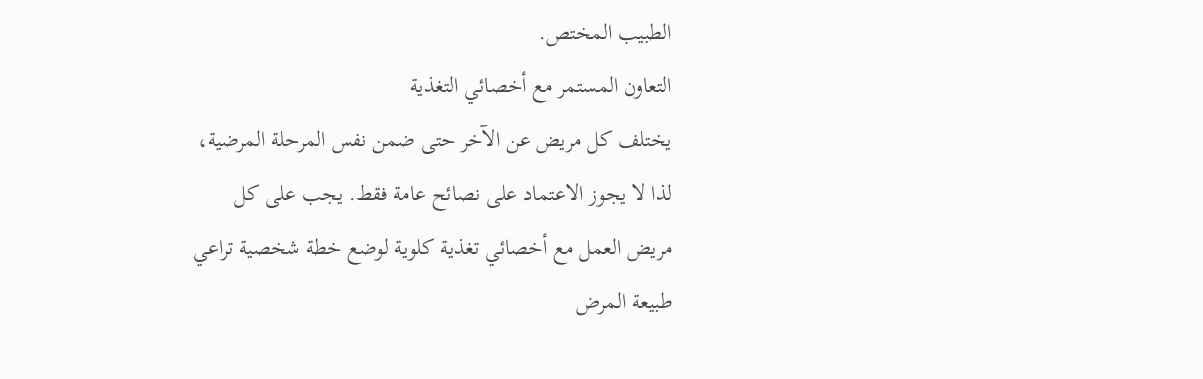الطبيب المختص.
التعاون المستمر مع أخصائي التغذية
يختلف كل مريض عن الآخر حتى ضمن نفس المرحلة المرضية، لذا لا يجوز الاعتماد على نصائح عامة فقط. يجب على كل مريض العمل مع أخصائي تغذية كلوية لوضع خطة شخصية تراعي طبيعة المرض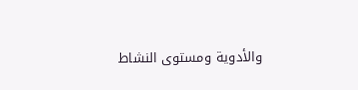والأدوية ومستوى النشاط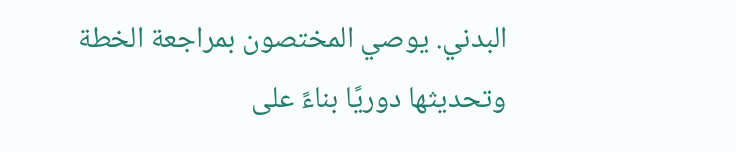البدني. يوصي المختصون بمراجعة الخطة وتحديثها دوريًا بناءً على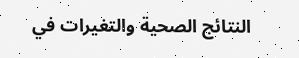النتائج الصحية والتغيرات في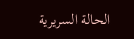الحالة السريرية